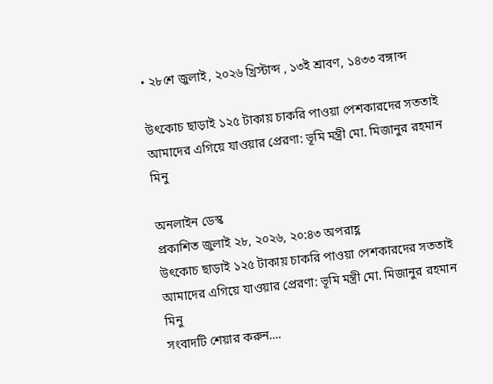• ২৮শে জুলাই, ২০২৬ খ্রিস্টাব্দ , ১৩ই শ্রাবণ, ১৪৩৩ বঙ্গাব্দ

উৎকোচ ছাড়াই ১২৫ টাকায় চাকরি পাওয়া পেশকারদের সততাই আমাদের এগিয়ে যাওয়ার প্রেরণা: ভূমি মন্ত্রী মো. মিজানুর রহমান মিনু

অনলাইন ডেস্ক
প্রকাশিত জুলাই ২৮, ২০২৬, ২০:৪৩ অপরাহ্ণ
উৎকোচ ছাড়াই ১২৫ টাকায় চাকরি পাওয়া পেশকারদের সততাই আমাদের এগিয়ে যাওয়ার প্রেরণা: ভূমি মন্ত্রী মো. মিজানুর রহমান মিনু
সংবাদটি শেয়ার করুন....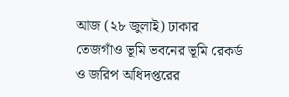আজ (২৮ জুলাই) ঢাকার তেজগাঁও ভূমি ভবনের ভূমি রেকর্ড ও জরিপ অধিদপ্তরের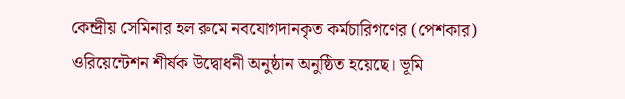কেন্দ্রীয় সেমিনার হল রুমে নবযোগদানকৃত কর্মচারিগণের (পেশকার) ওরিয়েন্টেশন শীর্ষক উদ্বোধনী অনুষ্ঠান অনুষ্ঠিত হয়েছে। ভূমি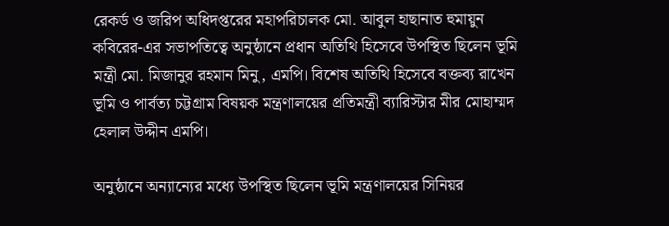রেকর্ড ও জরিপ অধিদপ্তরের মহাপরিচালক মো. আবুল হাছানাত হুমায়ুন কবিরের-এর সভাপতিত্বে অনুষ্ঠানে প্রধান অতিথি হিসেবে উপস্থিত ছিলেন ভূমি মন্ত্রী মো. মিজানুর রহমান মিনু, এমপি। বিশেষ অতিথি হিসেবে বক্তব্য রাখেন ভূমি ও পার্বত্য চট্টগ্রাম বিষয়ক মন্ত্রণালয়ের প্রতিমন্ত্রী ব্যারিস্টার মীর মোহাম্মদ হেলাল উদ্দীন এমপি।

অনুষ্ঠানে অন্যান্যের মধ্যে উপস্থিত ছিলেন ভূমি মন্ত্রণালয়ের সিনিয়র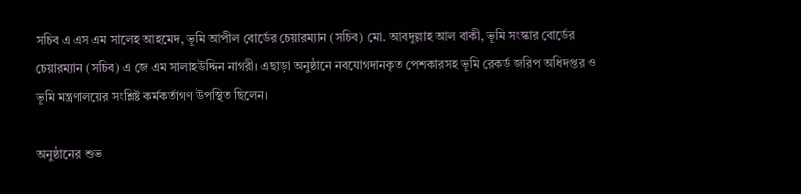সচিব এ এস এম সালেহ আহমেদ, ভূমি আপীল বোর্ডের চেয়ারম্যান (সচিব) মো. আবদুল্লাহ আল বাকী, ভূমি সংস্কার বোর্ডের চেয়ারম্যান (সচিব) এ জে এম সালাহউদ্দিন নাগরী। এছাড়া অনুষ্ঠানে নবযোগদানকৃত পেশকারসহ ভূমি রেকর্ড জরিপ অধিদপ্তর ও ভূমি মন্ত্রণালয়ের সংশ্লিষ্ট কর্মকর্তাগণ উপস্থিত ছিলেন।

অনুষ্ঠানের শুভ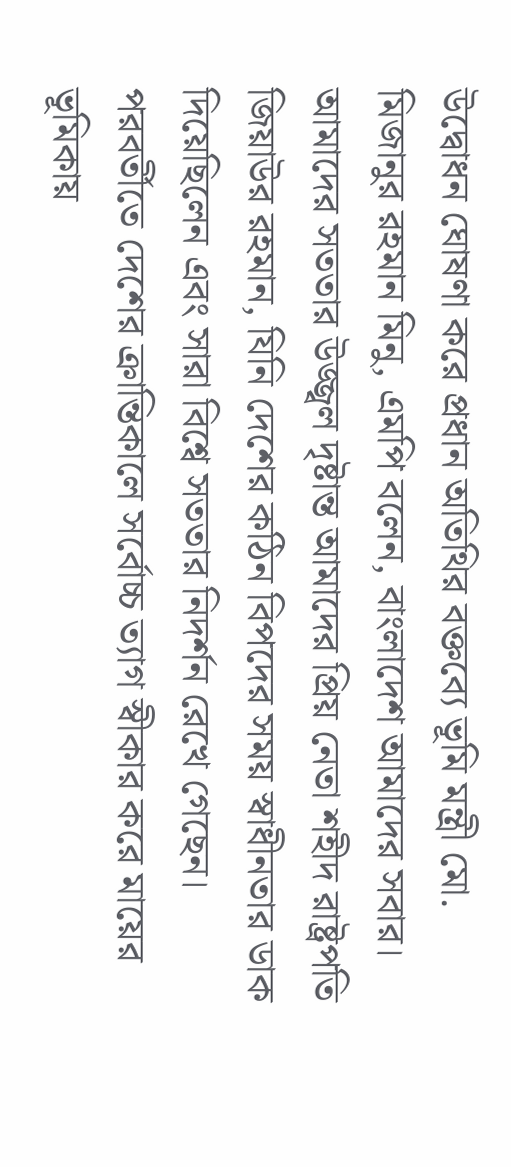উদ্বোধন ঘোষণা করে প্রধান অতিথির বক্তব্যে ভূমি মন্ত্রী মো. মিজানুর রহমান মিনু, এমপি বলেন, বাংলাদেশ আমাদের সবার। আমাদের সততার উজ্জ্বল দৃষ্টান্ত আমাদের প্রিয় নেতা শহীদ রাষ্ট্রপতি জিয়াউর রহমান, যিনি দেশের কঠিন বিপদের সময় স্বাধীনতার ডাক দিয়েছিলেন এবং সারা বিশ্বে সততার নিদর্শন রেখে গেছেন। পরবর্তীতে দেশের ক্রান্তিকালে সর্বোচ্চ ত্যাগ স্বীকার করে মায়ের ভূমিকায়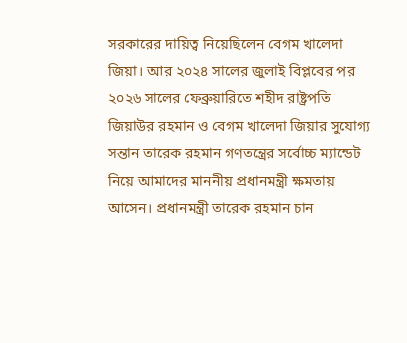সরকারের দায়িত্ব নিয়েছিলেন বেগম খালেদা জিয়া। আর ২০২৪ সালের জুলাই বিপ্লবের পর ২০২৬ সালের ফেব্রুয়ারিতে শহীদ রাষ্ট্রপতি জিয়াউর রহমান ও বেগম খালেদা জিয়ার সুযোগ্য সন্তান তারেক রহমান গণতন্ত্রের সর্বোচ্চ ম্যান্ডেট নিয়ে আমাদের মাননীয় প্রধানমন্ত্রী ক্ষমতায় আসেন। প্রধানমন্ত্রী তারেক রহমান চান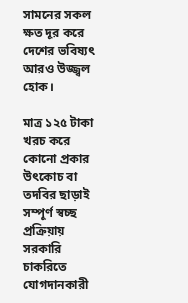সামনের সকল ক্ষত দূর করে দেশের ভবিষ্যৎ আরও উজ্জ্বল হোক।

মাত্র ১২৫ টাকা খরচ করে কোনো প্রকার উৎকোচ বা তদবির ছাড়াই সম্পূর্ণ স্বচ্ছ প্রক্রিয়ায় সরকারি চাকরিতে যোগদানকারী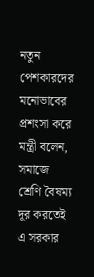নতুন পেশকারদের মনোভাবের প্রশংসা করে মন্ত্রী বলেন, সমাজে শ্রেণি বৈষম্য দূর করতেই এ সরকার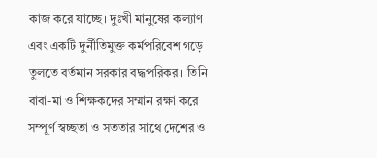কাজ করে যাচ্ছে। দুঃখী মানুষের কল্যাণ এবং একটি দুর্নীতিমুক্ত কর্মপরিবেশ গড়ে তুলতে বর্তমান সরকার বদ্ধপরিকর। তিনি বাবা-মা ও শিক্ষকদের সম্মান রক্ষা করে সম্পূর্ণ স্বচ্ছতা ও সততার সাথে দেশের ও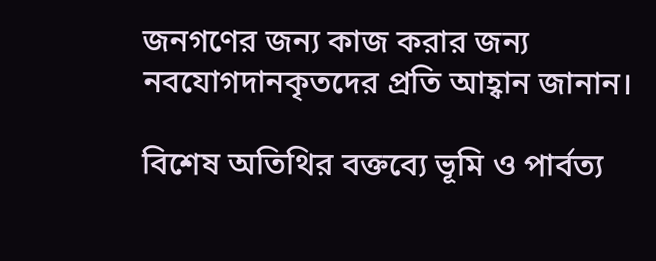জনগণের জন্য কাজ করার জন্য নবযোগদানকৃতদের প্রতি আহ্বান জানান।

বিশেষ অতিথির বক্তব্যে ভূমি ও পার্বত্য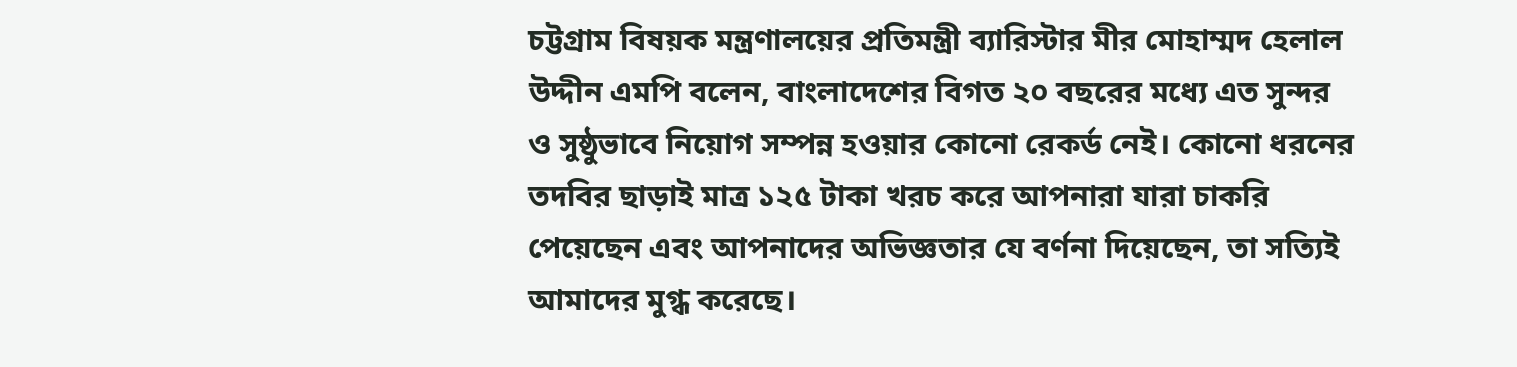চট্টগ্রাম বিষয়ক মন্ত্রণালয়ের প্রতিমন্ত্রী ব্যারিস্টার মীর মোহাম্মদ হেলাল উদ্দীন এমপি বলেন, বাংলাদেশের বিগত ২০ বছরের মধ্যে এত সুন্দর ও সুষ্ঠুভাবে নিয়োগ সম্পন্ন হওয়ার কোনো রেকর্ড নেই। কোনো ধরনের তদবির ছাড়াই মাত্র ১২৫ টাকা খরচ করে আপনারা যারা চাকরি পেয়েছেন এবং আপনাদের অভিজ্ঞতার যে বর্ণনা দিয়েছেন, তা সত্যিই আমাদের মুগ্ধ করেছে।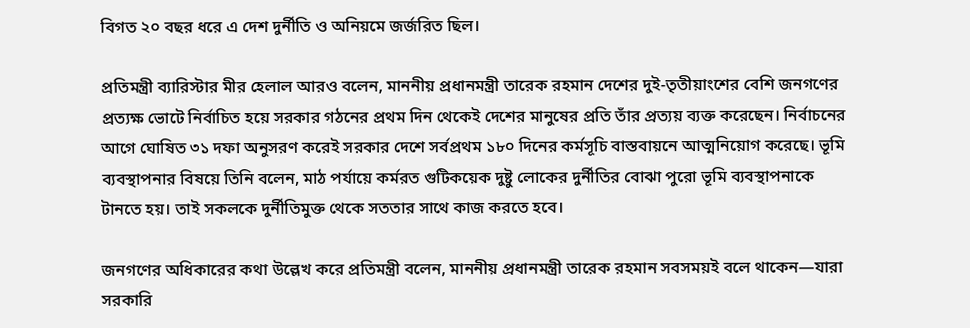বিগত ২০ বছর ধরে এ দেশ দুর্নীতি ও অনিয়মে জর্জরিত ছিল।

প্রতিমন্ত্রী ব্যারিস্টার মীর হেলাল আরও বলেন, মাননীয় প্রধানমন্ত্রী তারেক রহমান দেশের দুই-তৃতীয়াংশের বেশি জনগণের প্রত্যক্ষ ভোটে নির্বাচিত হয়ে সরকার গঠনের প্রথম দিন থেকেই দেশের মানুষের প্রতি তাঁর প্রত্যয় ব্যক্ত করেছেন। নির্বাচনের আগে ঘোষিত ৩১ দফা অনুসরণ করেই সরকার দেশে সর্বপ্রথম ১৮০ দিনের কর্মসূচি বাস্তবায়নে আত্মনিয়োগ করেছে। ভূমি ব্যবস্থাপনার বিষয়ে তিনি বলেন, মাঠ পর্যায়ে কর্মরত গুটিকয়েক দুষ্টু লোকের দুর্নীতির বোঝা পুরো ভূমি ব্যবস্থাপনাকে টানতে হয়। তাই সকলকে দুর্নীতিমুক্ত থেকে সততার সাথে কাজ করতে হবে।

জনগণের অধিকারের কথা উল্লেখ করে প্রতিমন্ত্রী বলেন, মাননীয় প্রধানমন্ত্রী তারেক রহমান সবসময়ই বলে থাকেন—যারা সরকারি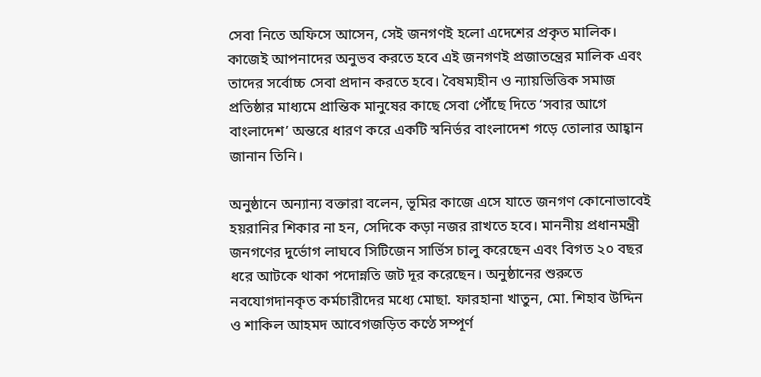সেবা নিতে অফিসে আসেন, সেই জনগণই হলো এদেশের প্রকৃত মালিক। কাজেই আপনাদের অনুভব করতে হবে এই জনগণই প্রজাতন্ত্রের মালিক এবং তাদের সর্বোচ্চ সেবা প্রদান করতে হবে। বৈষম্যহীন ও ন্যায়ভিত্তিক সমাজ প্রতিষ্ঠার মাধ্যমে প্রান্তিক মানুষের কাছে সেবা পৌঁছে দিতে ‘সবার আগে বাংলাদেশ’ অন্তরে ধারণ করে একটি স্বনির্ভর বাংলাদেশ গড়ে তোলার আহ্বান জানান তিনি।

অনুষ্ঠানে অন্যান্য বক্তারা বলেন, ভূমির কাজে এসে যাতে জনগণ কোনোভাবেই হয়রানির শিকার না হন, সেদিকে কড়া নজর রাখতে হবে। মাননীয় প্রধানমন্ত্রী জনগণের দুর্ভোগ লাঘবে সিটিজেন সার্ভিস চালু করেছেন এবং বিগত ২০ বছর ধরে আটকে থাকা পদোন্নতি জট দূর করেছেন। অনুষ্ঠানের শুরুতে নবযোগদানকৃত কর্মচারীদের মধ্যে মোছা. ফারহানা খাতুন, মো. শিহাব উদ্দিন ও শাকিল আহমদ আবেগজড়িত কণ্ঠে সম্পূর্ণ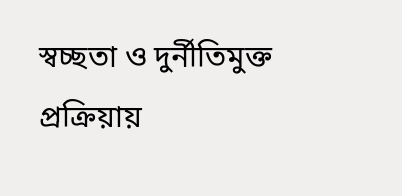স্বচ্ছতা ও দুর্নীতিমুক্ত প্রক্রিয়ায়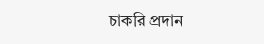চাকরি প্রদান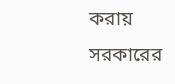করায় সরকারের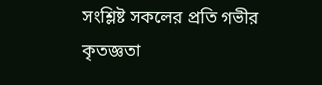সংশ্লিষ্ট সকলের প্রতি গভীর কৃতজ্ঞতা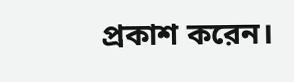প্রকাশ করেন।